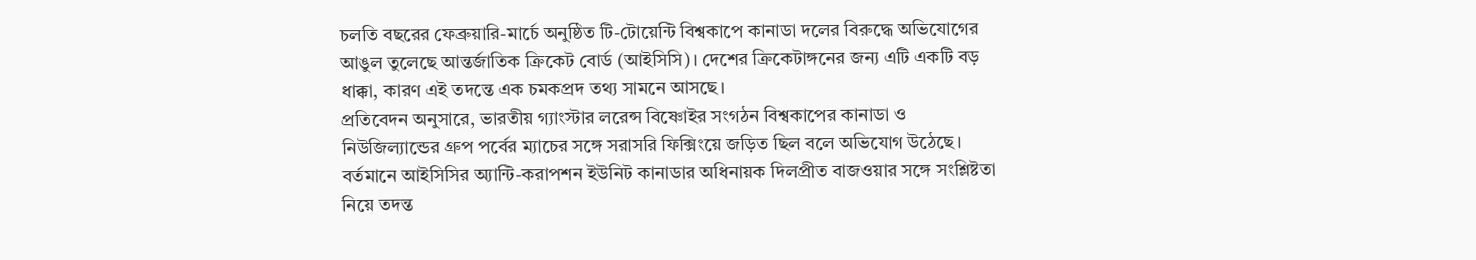চলতি বছরের ফেব্রুয়ারি-মার্চে অনুষ্ঠিত টি-টোয়েন্টি বিশ্বকাপে কানাডা দলের বিরুদ্ধে অভিযোগের আঙুল তুলেছে আন্তর্জাতিক ক্রিকেট বোর্ড (আইসিসি)। দেশের ক্রিকেটাঙ্গনের জন্য এটি একটি বড় ধাক্কা, কারণ এই তদন্তে এক চমকপ্রদ তথ্য সামনে আসছে।
প্রতিবেদন অনুসারে, ভারতীয় গ্যাংস্টার লরেন্স বিষ্ণোইর সংগঠন বিশ্বকাপের কানাডা ও নিউজিল্যান্ডের গ্রুপ পর্বের ম্যাচের সঙ্গে সরাসরি ফিক্সিংয়ে জড়িত ছিল বলে অভিযোগ উঠেছে। বর্তমানে আইসিসির অ্যান্টি-করাপশন ইউনিট কানাডার অধিনায়ক দিলপ্রীত বাজওয়ার সঙ্গে সংশ্লিষ্টতা নিয়ে তদন্ত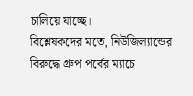চালিয়ে যাচ্ছে।
বিশ্লেষকদের মতে, নিউজিল্যান্ডের বিরুদ্ধে গ্রুপ পর্বের ম্যাচে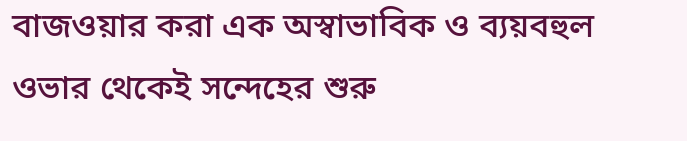বাজওয়ার করা এক অস্বাভাবিক ও ব্যয়বহুল ওভার থেকেই সন্দেহের শুরু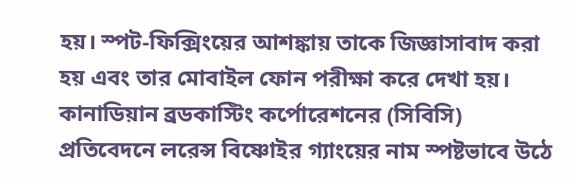হয়। স্পট-ফিক্সিংয়ের আশঙ্কায় তাকে জিজ্ঞাসাবাদ করা হয় এবং তার মোবাইল ফোন পরীক্ষা করে দেখা হয়।
কানাডিয়ান ব্রডকাস্টিং কর্পোরেশনের (সিবিসি) প্রতিবেদনে লরেন্স বিষ্ণোইর গ্যাংয়ের নাম স্পষ্টভাবে উঠে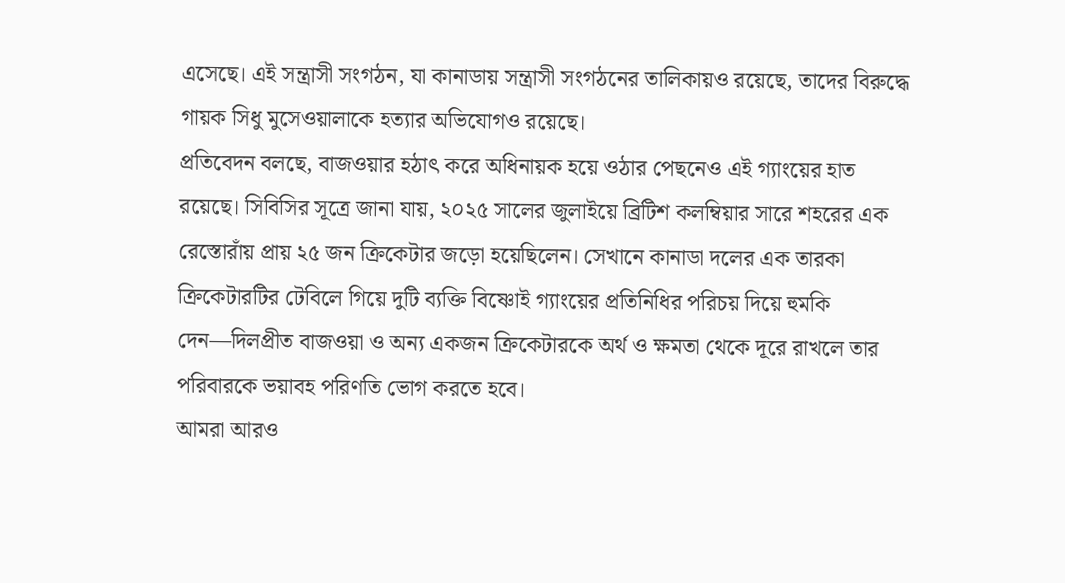এসেছে। এই সন্ত্রাসী সংগঠন, যা কানাডায় সন্ত্রাসী সংগঠনের তালিকায়ও রয়েছে, তাদের বিরুদ্ধে গায়ক সিধু মুসেওয়ালাকে হত্যার অভিযোগও রয়েছে।
প্রতিবেদন বলছে, বাজওয়ার হঠাৎ করে অধিনায়ক হয়ে ওঠার পেছনেও এই গ্যাংয়ের হাত রয়েছে। সিবিসির সূত্রে জানা যায়, ২০২৫ সালের জুলাইয়ে ব্রিটিশ কলম্বিয়ার সারে শহরের এক রেস্তোরাঁয় প্রায় ২৫ জন ক্রিকেটার জড়ো হয়েছিলেন। সেখানে কানাডা দলের এক তারকা ক্রিকেটারটির টেবিলে গিয়ে দুটি ব্যক্তি বিষ্ণোই গ্যাংয়ের প্রতিনিধির পরিচয় দিয়ে হুমকি দেন—দিলপ্রীত বাজওয়া ও অন্য একজন ক্রিকেটারকে অর্থ ও ক্ষমতা থেকে দূরে রাখলে তার পরিবারকে ভয়াবহ পরিণতি ভোগ করতে হবে।
আমরা আরও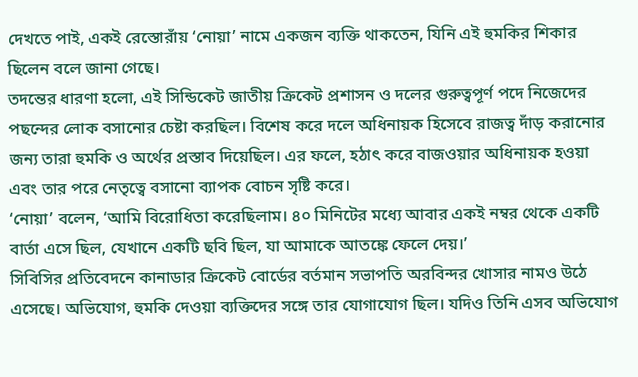দেখতে পাই, একই রেস্তোরাঁয় ‘নোয়া’ নামে একজন ব্যক্তি থাকতেন, যিনি এই হুমকির শিকার ছিলেন বলে জানা গেছে।
তদন্তের ধারণা হলো, এই সিন্ডিকেট জাতীয় ক্রিকেট প্রশাসন ও দলের গুরুত্বপূর্ণ পদে নিজেদের পছন্দের লোক বসানোর চেষ্টা করছিল। বিশেষ করে দলে অধিনায়ক হিসেবে রাজত্ব দাঁড় করানোর জন্য তারা হুমকি ও অর্থের প্রস্তাব দিয়েছিল। এর ফলে, হঠাৎ করে বাজওয়ার অধিনায়ক হওয়া এবং তার পরে নেতৃত্বে বসানো ব্যাপক বোচন সৃষ্টি করে।
‘নোয়া’ বলেন, ‘আমি বিরোধিতা করেছিলাম। ৪০ মিনিটের মধ্যে আবার একই নম্বর থেকে একটি বার্তা এসে ছিল, যেখানে একটি ছবি ছিল, যা আমাকে আতঙ্কে ফেলে দেয়।’
সিবিসির প্রতিবেদনে কানাডার ক্রিকেট বোর্ডের বর্তমান সভাপতি অরবিন্দর খোসার নামও উঠে এসেছে। অভিযোগ, হুমকি দেওয়া ব্যক্তিদের সঙ্গে তার যোগাযোগ ছিল। যদিও তিনি এসব অভিযোগ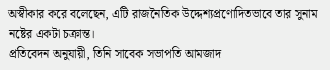অস্বীকার করে বলেছেন, এটি রাজনৈতিক উদ্দেশ্যপ্রণোদিতভাবে তার সুনাম নষ্টের একটা চক্রান্ত।
প্রতিবেদন অনুযায়ী, তিনি সাবেক সভাপতি আমজাদ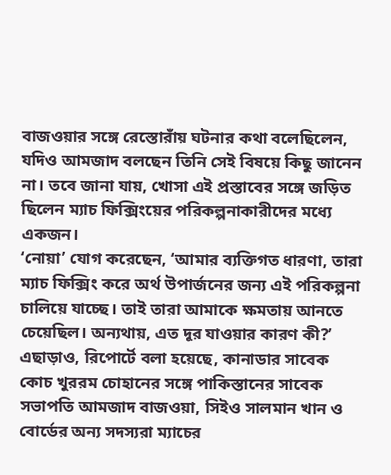বাজওয়ার সঙ্গে রেস্তোরাঁয় ঘটনার কথা বলেছিলেন, যদিও আমজাদ বলছেন তিনি সেই বিষয়ে কিছু জানেন না। তবে জানা যায়, খোসা এই প্রস্তাবের সঙ্গে জড়িত ছিলেন ম্যাচ ফিক্সিংয়ের পরিকল্পনাকারীদের মধ্যে একজন।
‘নোয়া’ যোগ করেছেন, ‘আমার ব্যক্তিগত ধারণা, তারা ম্যাচ ফিক্সিং করে অর্থ উপার্জনের জন্য এই পরিকল্পনা চালিয়ে যাচ্ছে। তাই তারা আমাকে ক্ষমতায় আনতে চেয়েছিল। অন্যথায়, এত দূর যাওয়ার কারণ কী?’
এছাড়াও, রিপোর্টে বলা হয়েছে, কানাডার সাবেক কোচ খুররম চোহানের সঙ্গে পাকিস্তানের সাবেক সভাপতি আমজাদ বাজওয়া, সিইও সালমান খান ও বোর্ডের অন্য সদস্যরা ম্যাচের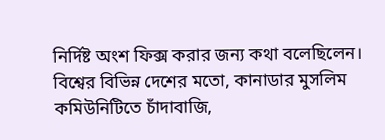নির্দিষ্ট অংশ ফিক্স করার জন্য কথা বলেছিলেন।
বিশ্বের বিভিন্ন দেশের মতো, কানাডার মুসলিম কমিউনিটিতে চাঁদাবাজি,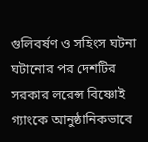গুলিবর্ষণ ও সহিংস ঘটনা ঘটানোর পর দেশটির সরকার লরেন্স বিষ্ণোই গ্যাংকে আনুষ্ঠানিকভাবে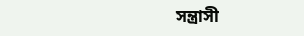সন্ত্রাসী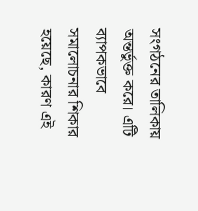সংগঠনের তালিকায় অন্তর্ভুক্ত করে। এটি ব্যাপকভাবে সমালোচনার শিকার হয়েছে, কারণ এই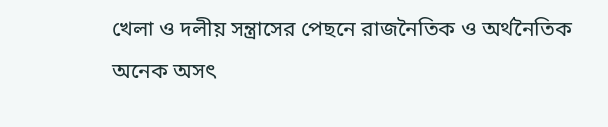খেলা ও দলীয় সন্ত্রাসের পেছনে রাজনৈতিক ও অর্থনৈতিক অনেক অসৎ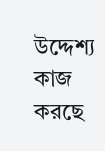উদ্দেশ্য কাজ করছে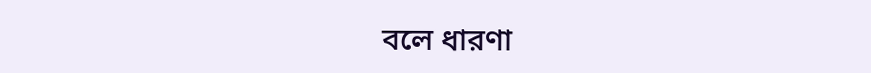বলে ধারণা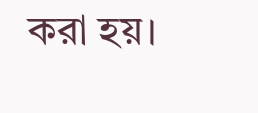করা হয়।